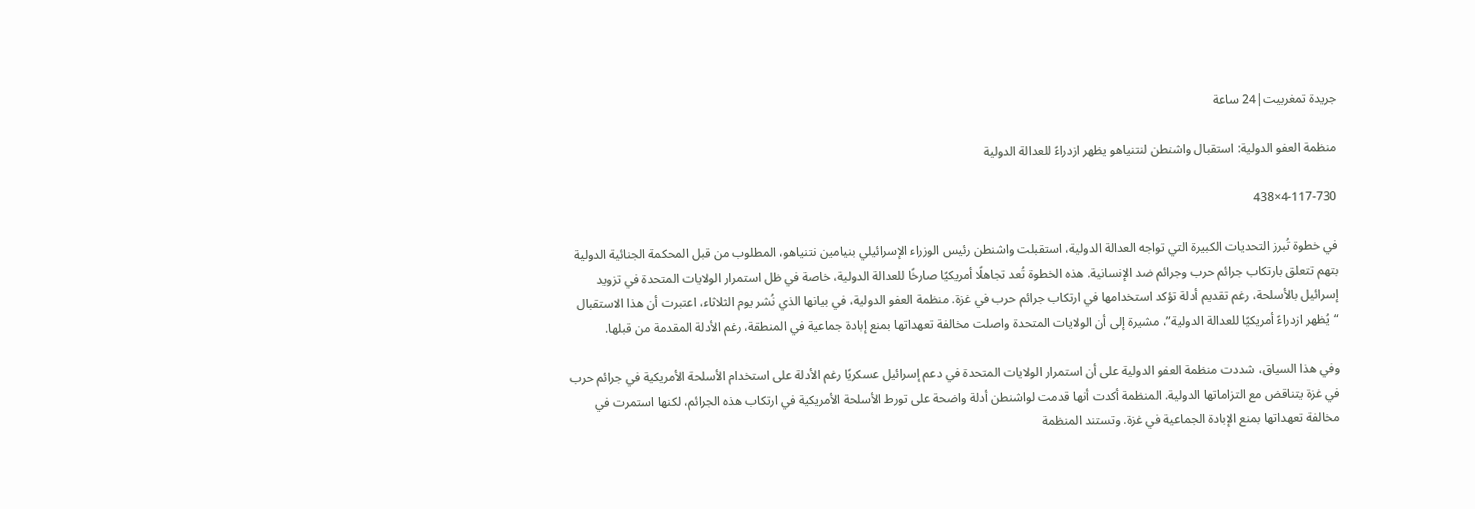جريدة تمغربيت|24 ساعة

منظمة العفو الدولية: استقبال واشنطن لنتنياهو يظهر ازدراءً للعدالة الدولية

4-117-730×438

في خطوة تُبرز التحديات الكبيرة التي تواجه العدالة الدولية، استقبلت واشنطن رئيس الوزراء الإسرائيلي بنيامين نتنياهو، المطلوب من قبل المحكمة الجنائية الدولية بتهم تتعلق بارتكاب جرائم حرب وجرائم ضد الإنسانية. هذه الخطوة تُعد تجاهلًا أمريكيًا صارخًا للعدالة الدولية، خاصة في ظل استمرار الولايات المتحدة في تزويد إسرائيل بالأسلحة، رغم تقديم أدلة تؤكد استخدامها في ارتكاب جرائم حرب في غزة. منظمة العفو الدولية، في بيانها الذي نُشر يوم الثلاثاء، اعتبرت أن هذا الاستقبال “يُظهر ازدراءً أمريكيًا للعدالة الدولية”، مشيرة إلى أن الولايات المتحدة واصلت مخالفة تعهداتها بمنع إبادة جماعية في المنطقة، رغم الأدلة المقدمة من قبلها.

وفي هذا السياق، شددت منظمة العفو الدولية على أن استمرار الولايات المتحدة في دعم إسرائيل عسكريًا رغم الأدلة على استخدام الأسلحة الأمريكية في جرائم حرب في غزة يتناقض مع التزاماتها الدولية. المنظمة أكدت أنها قدمت لواشنطن أدلة واضحة على تورط الأسلحة الأمريكية في ارتكاب هذه الجرائم، لكنها استمرت في مخالفة تعهداتها بمنع الإبادة الجماعية في غزة. وتستند المنظمة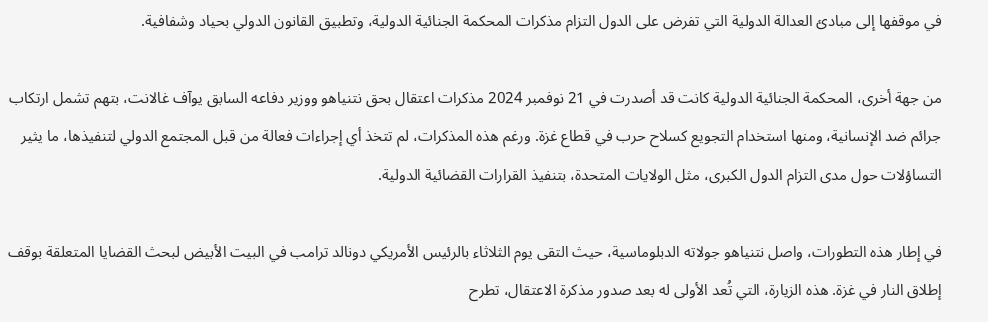في موقفها إلى مبادئ العدالة الدولية التي تفرض على الدول التزام مذكرات المحكمة الجنائية الدولية، وتطبيق القانون الدولي بحياد وشفافية.

من جهة أخرى، المحكمة الجنائية الدولية كانت قد أصدرت في 21 نوفمبر 2024 مذكرات اعتقال بحق نتنياهو ووزير دفاعه السابق يوآف غالانت، بتهم تشمل ارتكاب جرائم ضد الإنسانية، ومنها استخدام التجويع كسلاح حرب في قطاع غزة. ورغم هذه المذكرات، لم تتخذ أي إجراءات فعالة من قبل المجتمع الدولي لتنفيذها، ما يثير التساؤلات حول مدى التزام الدول الكبرى، مثل الولايات المتحدة، بتنفيذ القرارات القضائية الدولية.

في إطار هذه التطورات، واصل نتنياهو جولاته الدبلوماسية، حيث التقى يوم الثلاثاء بالرئيس الأمريكي دونالد ترامب في البيت الأبيض لبحث القضايا المتعلقة بوقف إطلاق النار في غزة. هذه الزيارة، التي تُعد الأولى له بعد صدور مذكرة الاعتقال، تطرح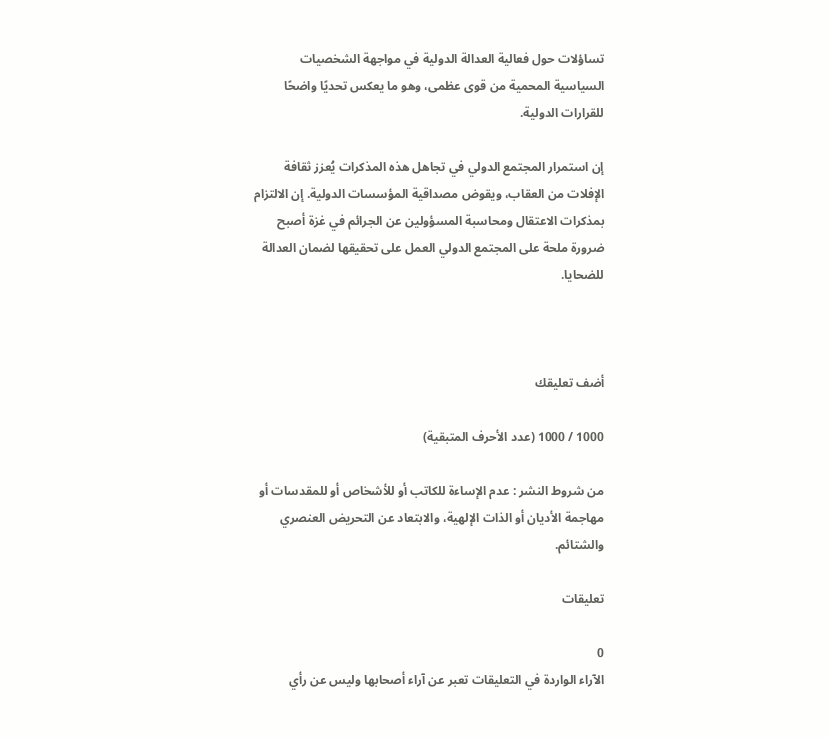تساؤلات حول فعالية العدالة الدولية في مواجهة الشخصيات السياسية المحمية من قوى عظمى، وهو ما يعكس تحديًا واضحًا للقرارات الدولية.

إن استمرار المجتمع الدولي في تجاهل هذه المذكرات يُعزز ثقافة الإفلات من العقاب، ويقوض مصداقية المؤسسات الدولية. إن الالتزام بمذكرات الاعتقال ومحاسبة المسؤولين عن الجرائم في غزة أصبح ضرورة ملحة على المجتمع الدولي العمل على تحقيقها لضمان العدالة للضحايا.



أضف تعليقك

1000 / 1000 (عدد الأحرف المتبقية)

من شروط النشر : عدم الإساءة للكاتب أو للأشخاص أو للمقدسات أو مهاجمة الأديان أو الذات الإلهية، والابتعاد عن التحريض العنصري والشتائم.

تعليقات

0
الآراء الواردة في التعليقات تعبر عن آراء أصحابها وليس عن رأي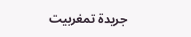جريدة تمغربيت